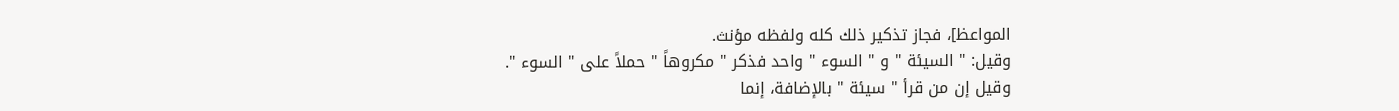المواعظ]، فجاز تذكير ذلك كله ولفظه مؤنث.
وقيل: " السيئة " و " السوء " واحد فذكر " مكروهاً " حملاً على " السوء ".
وقيل إن من قرأ " سيئة " بالإضافة، إنما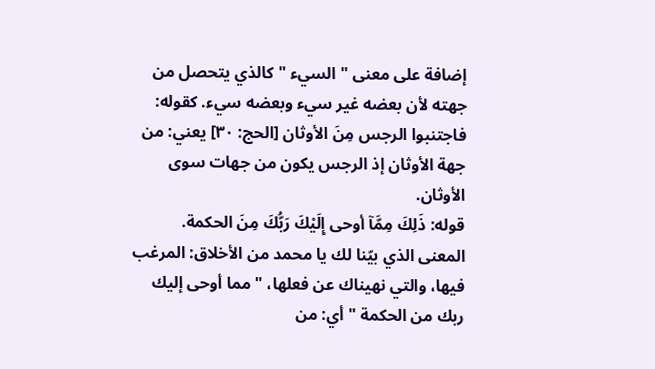إضافة على معنى " السيء " كالذي يتحصل من جهته لأن بعضه غير سيء وبعضه سيء. كقوله: فاجتنبوا الرجس مِنَ الأوثان [الحج: ٣٠] يعني: من جهة الأوثان إذ الرجس يكون من جهات سوى الأوثان.
قوله: ذَلِكَ مِمَّآ أوحى إِلَيْكَ رَبُّكَ مِنَ الحكمة.
المعنى الذي بيّنا لك يا محمد من الأخلاق: المرغب فيها، والتي نهيناك عن فعلها، " مما أوحى إليك ربك من الحكمة " أي: من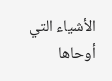الأشياء التي أوحاها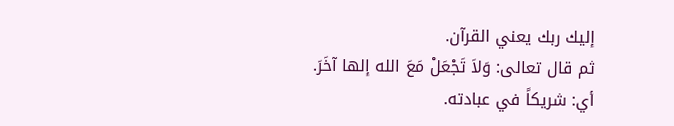إليك ربك يعني القرآن.
ثم قال تعالى: وَلاَ تَجْعَلْ مَعَ الله إلها آخَرَ.
أي: شريكاً في عبادته.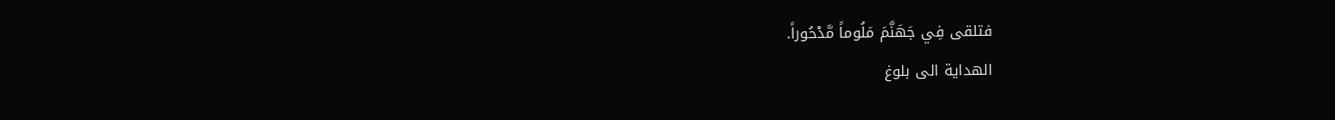فتلقى فِي جَهَنَّمَ مَلُوماً مَّدْحُوراً.
الهداية الى بلوغ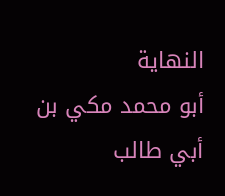النهاية
أبو محمد مكي بن أبي طالب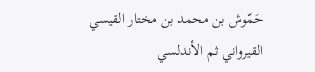حَمّوش بن محمد بن مختار القيسي القيرواني ثم الأندلسي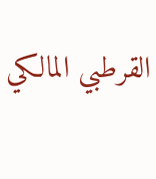القرطبي المالكي